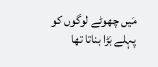مَیں چھوٹے لوگوں کو پہلے بَڑا بناتا تھا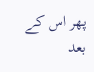پھر اس کے بعد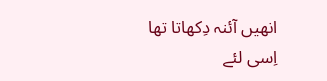انھیں آئنہ دِکھاتا تھا
اِسی لئے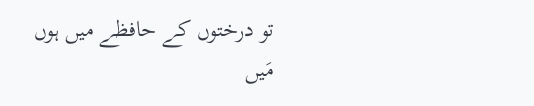تو درختوں کے حافظے میں ہوں
مَیں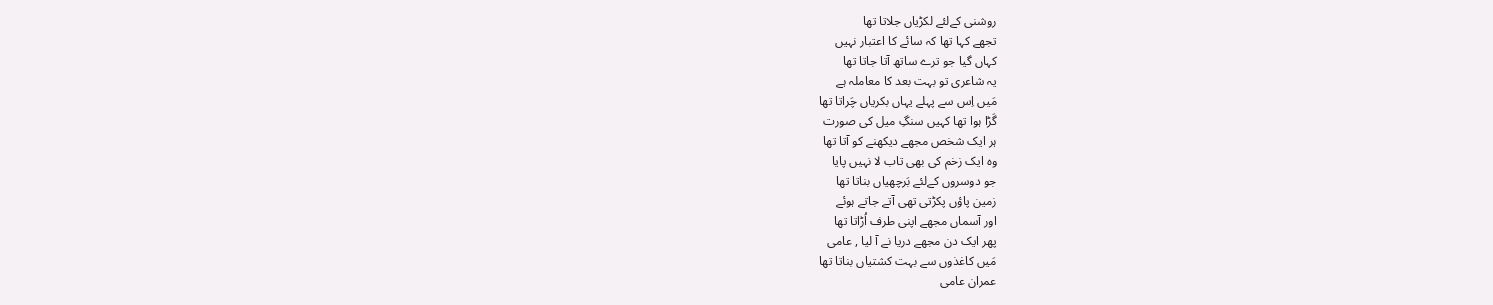روشنی کےلئے لکڑیاں جلاتا تھا
تجھے کہا تھا کہ سائے کا اعتبار نہيں
کہاں گیا جو ترے ساتھ آتا جاتا تھا
یہ شاعری تو بہت بعد کا معاملہ ہے
مَیں اِس سے پہلے یہاں بکریاں چَراتا تھا
گَڑا ہوا تھا کہیں سنگِ میل کی صورت
ہر ایک شخص مجھے دیکھنے کو آتا تھا
وہ ایک زخم کی بھی تاب لا نہيں پایا
جو دوسروں کےلئے بَرچھیاں بناتا تھا
زمین پاؤں پکڑتی تھی آتے جاتے ہوئے
اور آسماں مجھے اپنی طرف اُڑاتا تھا
پھر ایک دن مجھے دریا نے آ لیا , عامی
مَیں کاغذوں سے بہت کشتیاں بناتا تھا
عمران عامی